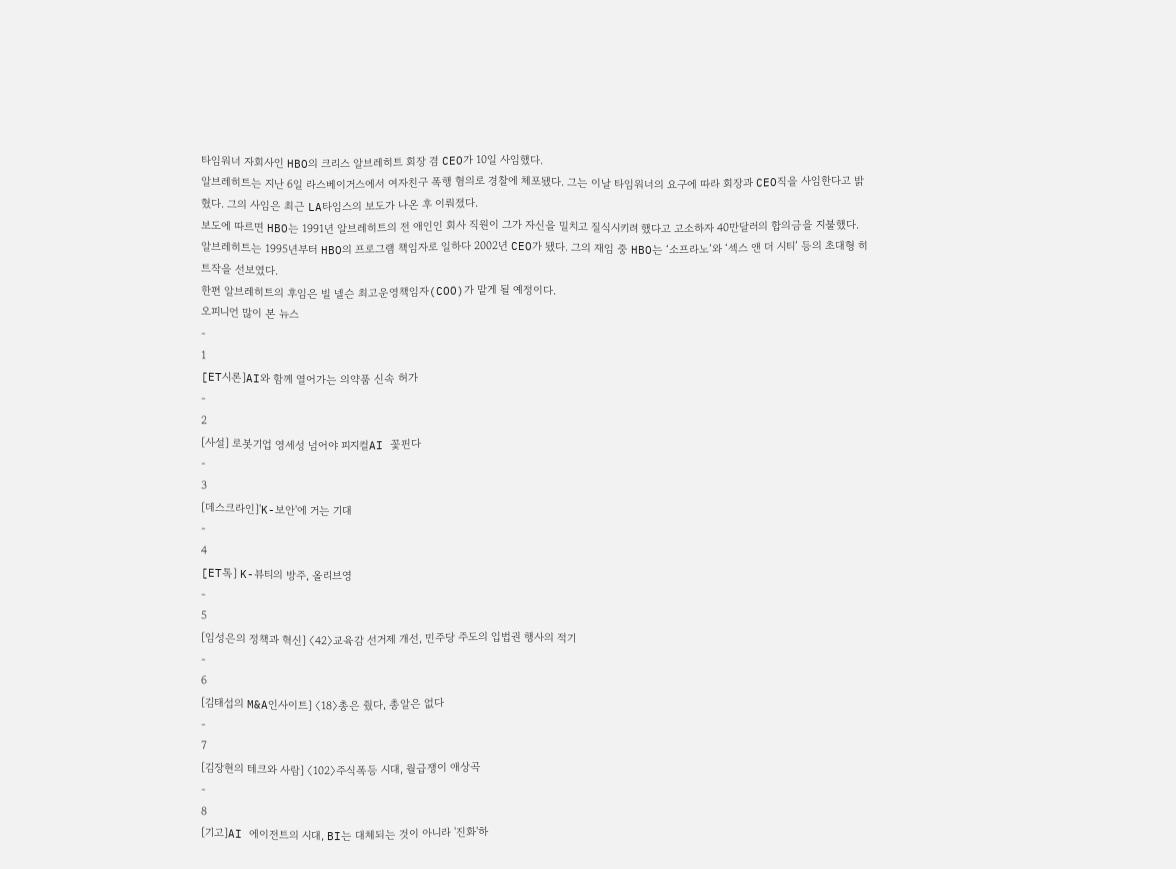타임워너 자회사인 HBO의 크리스 알브레히트 회장 겸 CEO가 10일 사임했다.
알브레히트는 지난 6일 라스베이거스에서 여자친구 폭행 혐의로 경찰에 체포됐다. 그는 이날 타임워너의 요구에 따라 회장과 CEO직을 사임한다고 밝혔다. 그의 사임은 최근 LA타임스의 보도가 나온 후 이뤄졌다.
보도에 따르면 HBO는 1991년 알브레히트의 전 애인인 회사 직원이 그가 자신을 밀치고 질식시키려 했다고 고소하자 40만달러의 합의금을 지불했다.
알브레히트는 1995년부터 HBO의 프로그램 책임자로 일하다 2002년 CEO가 됐다. 그의 재임 중 HBO는 ‘소프라노’와 ‘섹스 앤 더 시티’ 등의 초대형 히트작을 선보였다.
한편 알브레히트의 후임은 빌 넬슨 최고운영책임자(COO)가 맡게 될 예정이다.
오피니언 많이 본 뉴스
-
1
[ET시론]AI와 함께 열어가는 의약품 신속 허가
-
2
[사설] 로봇기업 영세성 넘어야 피지컬AI 꽃핀다
-
3
[데스크라인]'K-보안'에 거는 기대
-
4
[ET톡] K-뷰티의 방주, 올리브영
-
5
[임성은의 정책과 혁신] 〈42〉교육감 선거제 개선, 민주당 주도의 입법권 행사의 적기
-
6
[김태섭의 M&A인사이트] 〈18〉총은 줬다, 총알은 없다
-
7
[김장현의 테크와 사람] 〈102〉주식폭등 시대, 월급쟁이 애상곡
-
8
[기고]AI 에이전트의 시대, BI는 대체되는 것이 아니라 '진화'하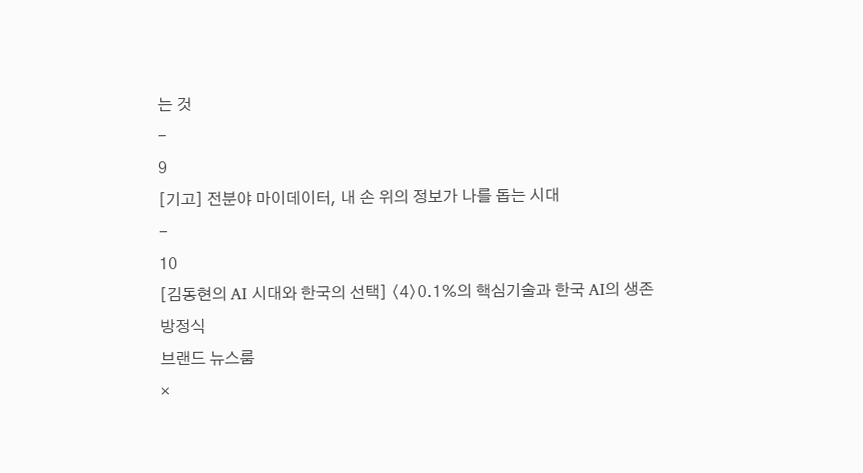는 것
-
9
[기고] 전분야 마이데이터, 내 손 위의 정보가 나를 돕는 시대
-
10
[김동현의 AI 시대와 한국의 선택] 〈4〉0.1%의 핵심기술과 한국 AI의 생존 방정식
브랜드 뉴스룸
×